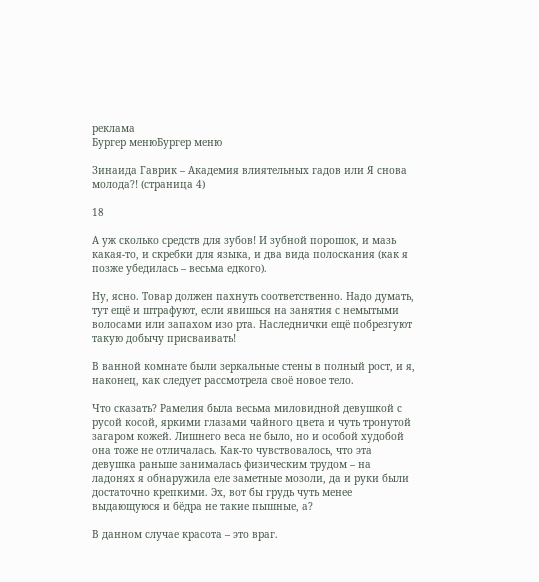реклама
Бургер менюБургер меню

Зинаида Гаврик – Академия влиятельных гадов или Я снова молода?! (страница 4)

18

А уж сколько средств для зубов! И зубной порошок, и мазь какая-то, и скребки для языка, и два вида полоскания (как я позже убедилась – весьма едкого).

Ну, ясно. Товар должен пахнуть соответственно. Надо думать, тут ещё и штрафуют, если явишься на занятия с немытыми волосами или запахом изо рта. Наследнички ещё побрезгуют такую добычу присваивать!

В ванной комнате были зеркальные стены в полный рост, и я, наконец, как следует рассмотрела своё новое тело.

Что сказать? Рамелия была весьма миловидной девушкой с русой косой, яркими глазами чайного цвета и чуть тронутой загаром кожей. Лишнего веса не было, но и особой худобой она тоже не отличалась. Как-то чувствовалось, что эта девушка раньше занималась физическим трудом – на ладонях я обнаружила еле заметные мозоли, да и руки были достаточно крепкими. Эх, вот бы грудь чуть менее выдающуюся и бёдра не такие пышные, а?

В данном случае красота – это враг.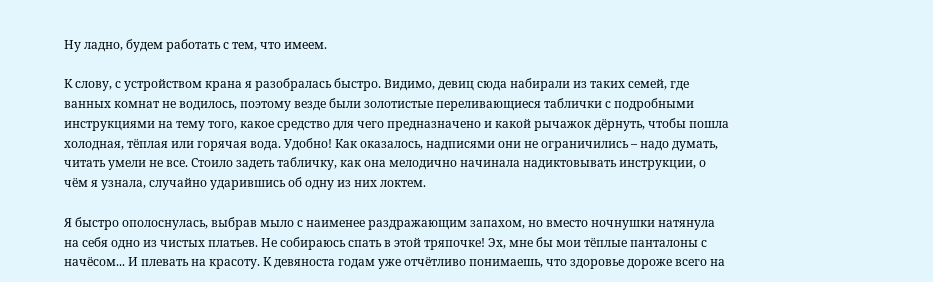Ну ладно, будем работать с тем, что имеем.

К слову, с устройством крана я разобралась быстро. Видимо, девиц сюда набирали из таких семей, где ванных комнат не водилось, поэтому везде были золотистые переливающиеся таблички с подробными инструкциями на тему того, какое средство для чего предназначено и какой рычажок дёрнуть, чтобы пошла холодная, тёплая или горячая вода. Удобно! Как оказалось, надписями они не ограничились – надо думать, читать умели не все. Стоило задеть табличку, как она мелодично начинала надиктовывать инструкции, о чём я узнала, случайно ударившись об одну из них локтем.

Я быстро ополоснулась, выбрав мыло с наименее раздражающим запахом, но вместо ночнушки натянула на себя одно из чистых платьев. Не собираюсь спать в этой тряпочке! Эх, мне бы мои тёплые панталоны с начёсом... И плевать на красоту. К девяноста годам уже отчётливо понимаешь, что здоровье дороже всего на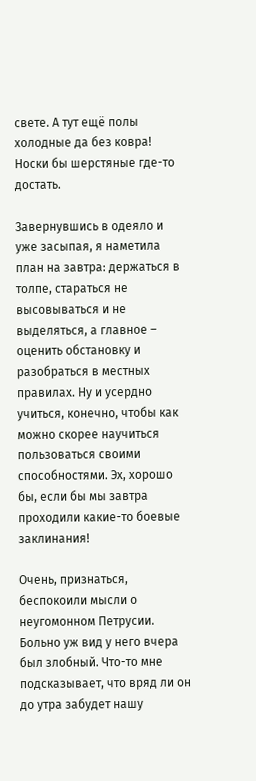свете. А тут ещё полы холодные да без ковра! Носки бы шерстяные где-то достать.

Завернувшись в одеяло и уже засыпая, я наметила план на завтра: держаться в толпе, стараться не высовываться и не выделяться, а главное – оценить обстановку и разобраться в местных правилах. Ну и усердно учиться, конечно, чтобы как можно скорее научиться пользоваться своими способностями. Эх, хорошо бы, если бы мы завтра проходили какие-то боевые заклинания!

Очень, признаться, беспокоили мысли о неугомонном Петрусии. Больно уж вид у него вчера был злобный. Что-то мне подсказывает, что вряд ли он до утра забудет нашу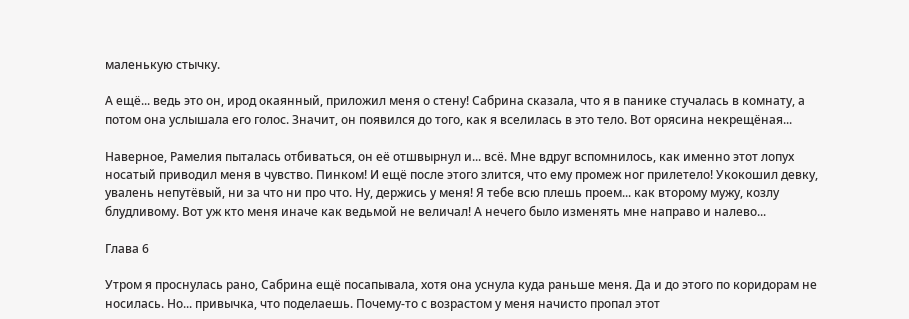маленькую стычку.

А ещё... ведь это он, ирод окаянный, приложил меня о стену! Сабрина сказала, что я в панике стучалась в комнату, а потом она услышала его голос. Значит, он появился до того, как я вселилась в это тело. Вот орясина некрещёная...

Наверное, Рамелия пыталась отбиваться, он её отшвырнул и... всё. Мне вдруг вспомнилось, как именно этот лопух носатый приводил меня в чувство. Пинком! И ещё после этого злится, что ему промеж ног прилетело! Укокошил девку, увалень непутёвый, ни за что ни про что. Ну, держись у меня! Я тебе всю плешь проем... как второму мужу, козлу блудливому. Вот уж кто меня иначе как ведьмой не величал! А нечего было изменять мне направо и налево...

Глава 6

Утром я проснулась рано, Сабрина ещё посапывала, хотя она уснула куда раньше меня. Да и до этого по коридорам не носилась. Но... привычка, что поделаешь. Почему-то с возрастом у меня начисто пропал этот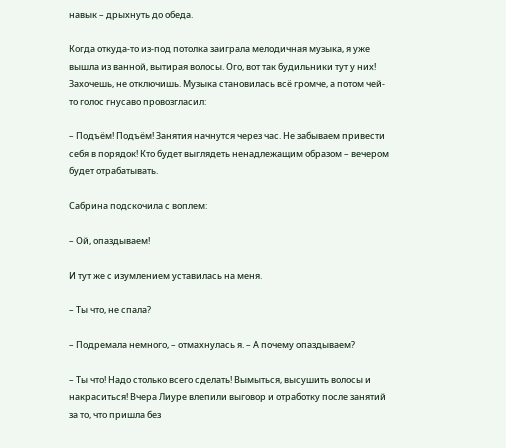навык – дрыхнуть до обеда.

Когда откуда-то из-под потолка заиграла мелодичная музыка, я уже вышла из ванной, вытирая волосы. Ого, вот так будильники тут у них! Захочешь, не отключишь. Музыка становилась всё громче, а потом чей-то голос гнусаво провозгласил:

– Подъём! Подъём! Занятия начнутся через час. Не забываем привести себя в порядок! Кто будет выглядеть ненадлежащим образом – вечером будет отрабатывать.

Сабрина подскочила с воплем:

– Ой, опаздываем!

И тут же с изумлением уставилась на меня.

– Ты что, не спала?

– Подремала немного, – отмахнулась я. – А почему опаздываем?

– Ты что! Надо столько всего сделать! Вымыться, высушить волосы и накраситься! Вчера Лиуре влепили выговор и отработку после занятий за то, что пришла без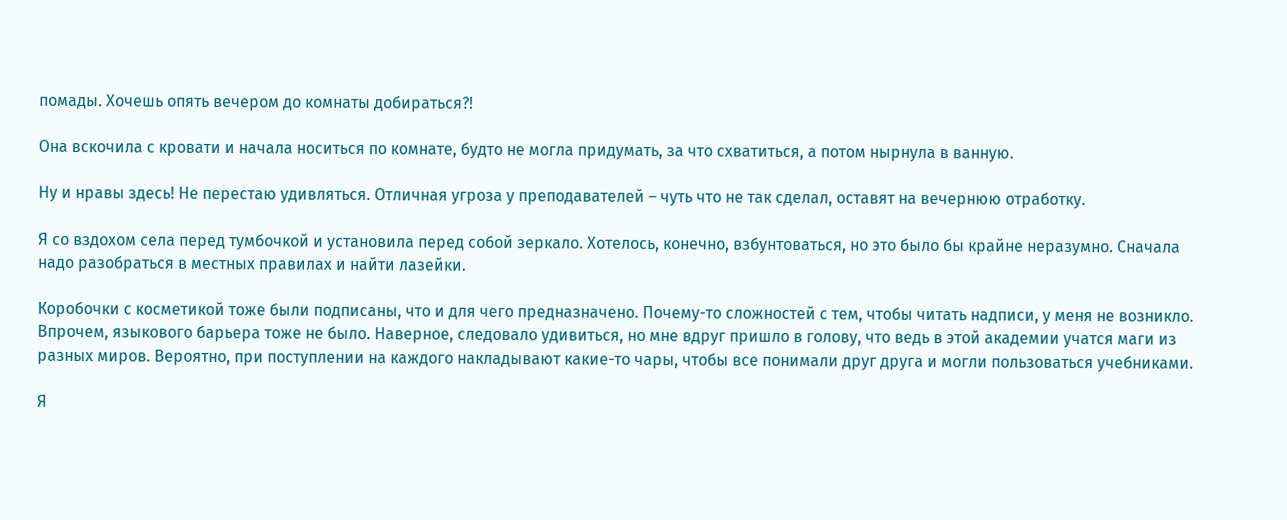помады. Хочешь опять вечером до комнаты добираться?!

Она вскочила с кровати и начала носиться по комнате, будто не могла придумать, за что схватиться, а потом нырнула в ванную.

Ну и нравы здесь! Не перестаю удивляться. Отличная угроза у преподавателей – чуть что не так сделал, оставят на вечернюю отработку.

Я со вздохом села перед тумбочкой и установила перед собой зеркало. Хотелось, конечно, взбунтоваться, но это было бы крайне неразумно. Сначала надо разобраться в местных правилах и найти лазейки.

Коробочки с косметикой тоже были подписаны, что и для чего предназначено. Почему-то сложностей с тем, чтобы читать надписи, у меня не возникло. Впрочем, языкового барьера тоже не было. Наверное, следовало удивиться, но мне вдруг пришло в голову, что ведь в этой академии учатся маги из разных миров. Вероятно, при поступлении на каждого накладывают какие-то чары, чтобы все понимали друг друга и могли пользоваться учебниками.

Я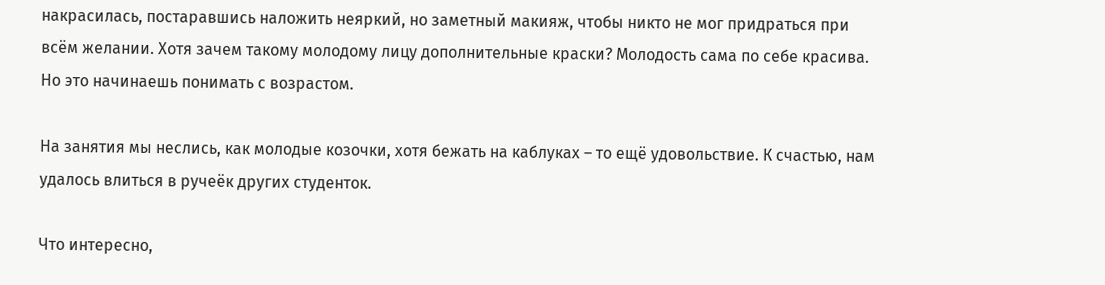накрасилась, постаравшись наложить неяркий, но заметный макияж, чтобы никто не мог придраться при всём желании. Хотя зачем такому молодому лицу дополнительные краски? Молодость сама по себе красива. Но это начинаешь понимать с возрастом.

На занятия мы неслись, как молодые козочки, хотя бежать на каблуках – то ещё удовольствие. К счастью, нам удалось влиться в ручеёк других студенток.

Что интересно,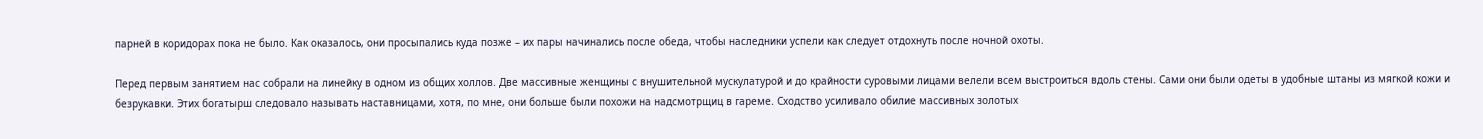парней в коридорах пока не было. Как оказалось, они просыпались куда позже – их пары начинались после обеда, чтобы наследники успели как следует отдохнуть после ночной охоты.

Перед первым занятием нас собрали на линейку в одном из общих холлов. Две массивные женщины с внушительной мускулатурой и до крайности суровыми лицами велели всем выстроиться вдоль стены. Сами они были одеты в удобные штаны из мягкой кожи и безрукавки. Этих богатырш следовало называть наставницами, хотя, по мне, они больше были похожи на надсмотрщиц в гареме. Сходство усиливало обилие массивных золотых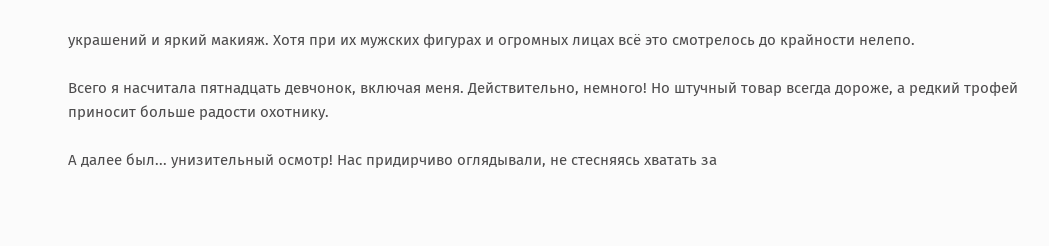украшений и яркий макияж. Хотя при их мужских фигурах и огромных лицах всё это смотрелось до крайности нелепо.

Всего я насчитала пятнадцать девчонок, включая меня. Действительно, немного! Но штучный товар всегда дороже, а редкий трофей приносит больше радости охотнику.

А далее был... унизительный осмотр! Нас придирчиво оглядывали, не стесняясь хватать за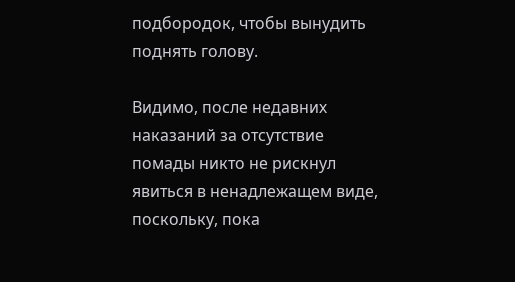подбородок, чтобы вынудить поднять голову.

Видимо, после недавних наказаний за отсутствие помады никто не рискнул явиться в ненадлежащем виде, поскольку, пока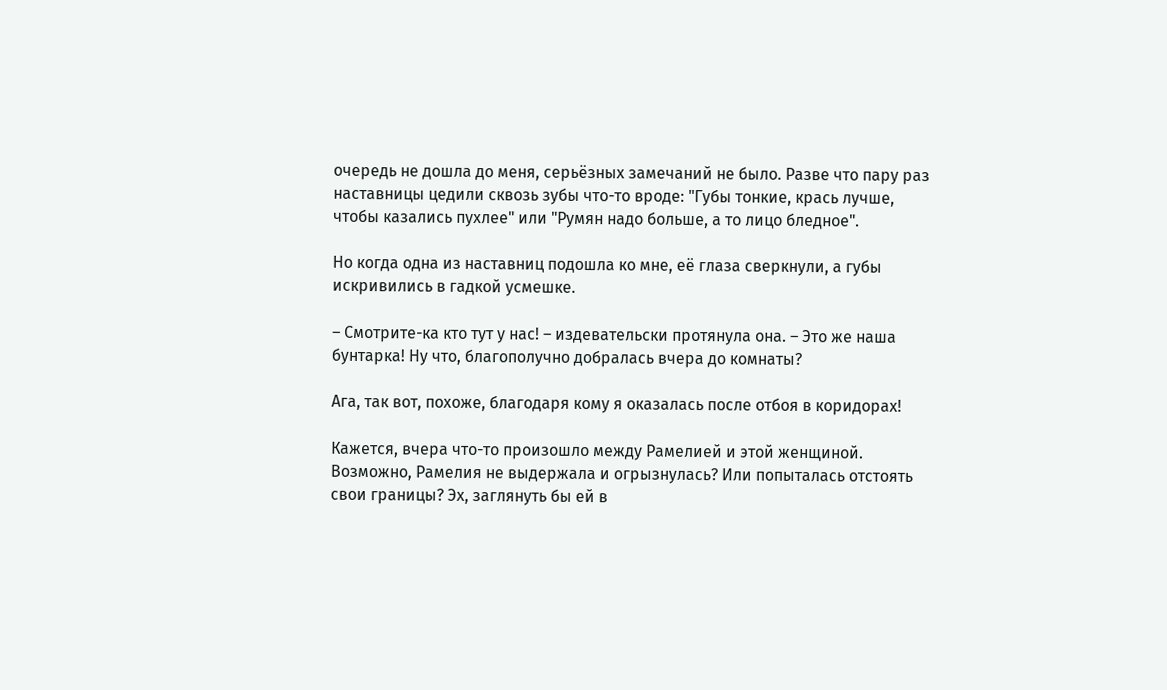очередь не дошла до меня, серьёзных замечаний не было. Разве что пару раз наставницы цедили сквозь зубы что-то вроде: "Губы тонкие, крась лучше, чтобы казались пухлее" или "Румян надо больше, а то лицо бледное".

Но когда одна из наставниц подошла ко мне, её глаза сверкнули, а губы искривились в гадкой усмешке.

– Смотрите-ка кто тут у нас! – издевательски протянула она. – Это же наша бунтарка! Ну что, благополучно добралась вчера до комнаты?

Ага, так вот, похоже, благодаря кому я оказалась после отбоя в коридорах!

Кажется, вчера что-то произошло между Рамелией и этой женщиной. Возможно, Рамелия не выдержала и огрызнулась? Или попыталась отстоять свои границы? Эх, заглянуть бы ей в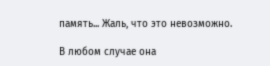память... Жаль, что это невозможно.

В любом случае она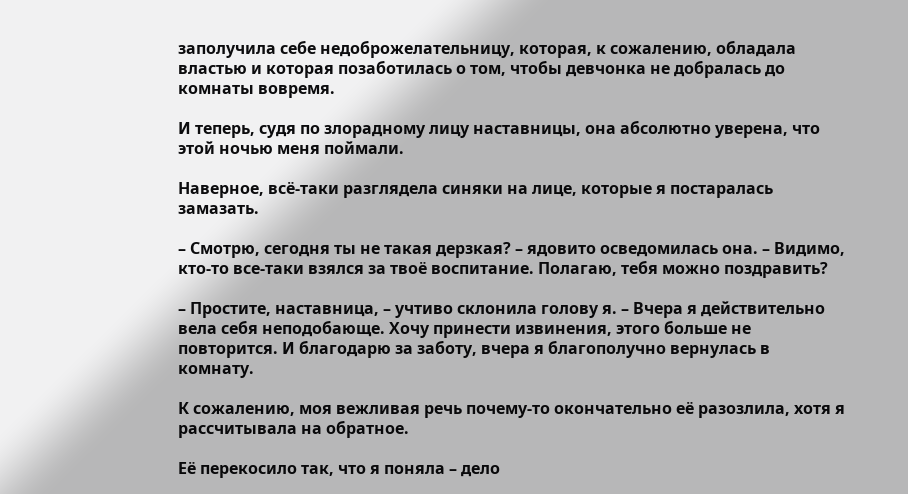заполучила себе недоброжелательницу, которая, к сожалению, обладала властью и которая позаботилась о том, чтобы девчонка не добралась до комнаты вовремя.

И теперь, судя по злорадному лицу наставницы, она абсолютно уверена, что этой ночью меня поймали.

Наверное, всё-таки разглядела синяки на лице, которые я постаралась замазать.

– Смотрю, сегодня ты не такая дерзкая? – ядовито осведомилась она. – Видимо, кто-то все-таки взялся за твоё воспитание. Полагаю, тебя можно поздравить?

– Простите, наставница, – учтиво склонила голову я. – Вчера я действительно вела себя неподобающе. Хочу принести извинения, этого больше не повторится. И благодарю за заботу, вчера я благополучно вернулась в комнату.

К сожалению, моя вежливая речь почему-то окончательно её разозлила, хотя я рассчитывала на обратное.

Её перекосило так, что я поняла – дело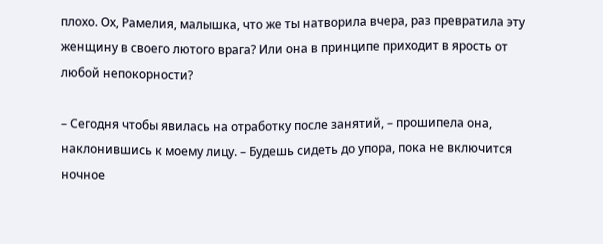плохо. Ох, Рамелия, малышка, что же ты натворила вчера, раз превратила эту женщину в своего лютого врага? Или она в принципе приходит в ярость от любой непокорности?

– Сегодня чтобы явилась на отработку после занятий, – прошипела она, наклонившись к моему лицу. – Будешь сидеть до упора, пока не включится ночное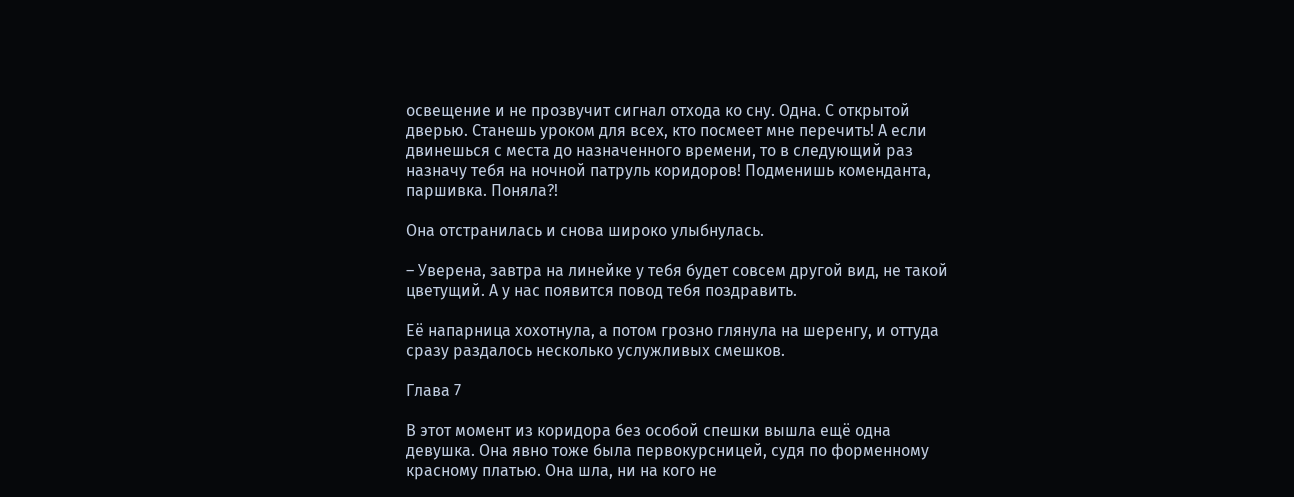освещение и не прозвучит сигнал отхода ко сну. Одна. С открытой дверью. Станешь уроком для всех, кто посмеет мне перечить! А если двинешься с места до назначенного времени, то в следующий раз назначу тебя на ночной патруль коридоров! Подменишь коменданта, паршивка. Поняла?!

Она отстранилась и снова широко улыбнулась.

– Уверена, завтра на линейке у тебя будет совсем другой вид, не такой цветущий. А у нас появится повод тебя поздравить.

Её напарница хохотнула, а потом грозно глянула на шеренгу, и оттуда сразу раздалось несколько услужливых смешков.

Глава 7

В этот момент из коридора без особой спешки вышла ещё одна девушка. Она явно тоже была первокурсницей, судя по форменному красному платью. Она шла, ни на кого не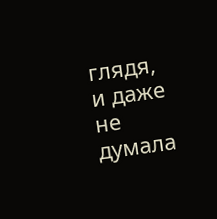глядя, и даже не думала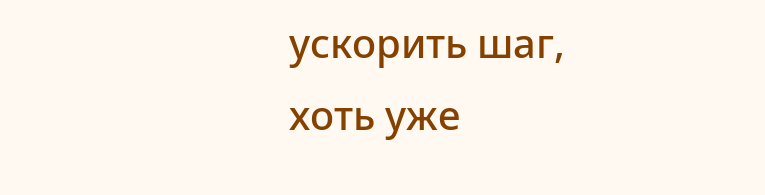ускорить шаг, хоть уже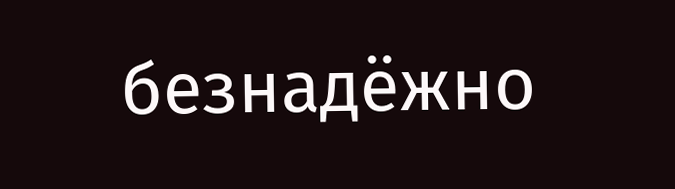безнадёжно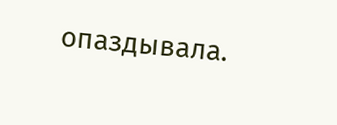опаздывала.